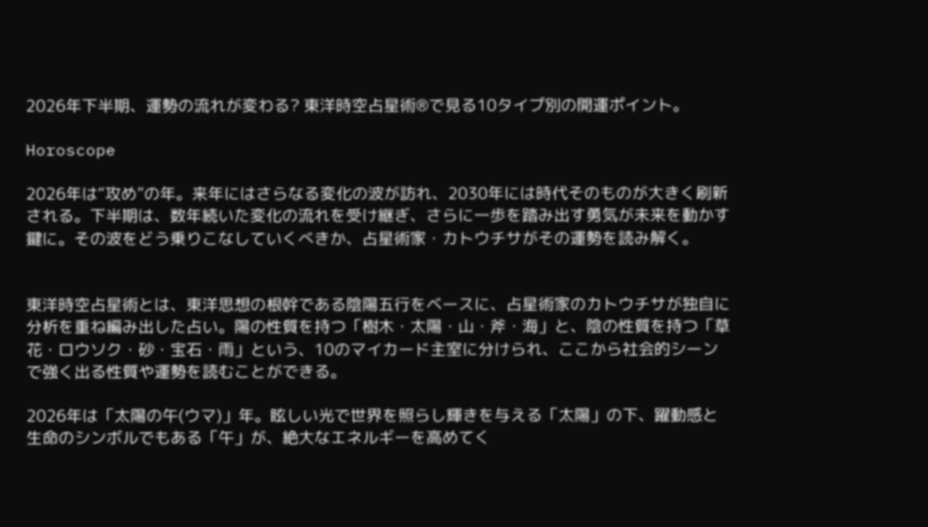2026年下半期、運勢の流れが変わる? 東洋時空占星術®で見る10タイプ別の開運ポイント。

Horoscope

2026年は“攻め”の年。来年にはさらなる変化の波が訪れ、2030年には時代そのものが大きく刷新される。下半期は、数年続いた変化の流れを受け継ぎ、さらに一歩を踏み出す勇気が未来を動かす鍵に。その波をどう乗りこなしていくべきか、占星術家・カトウチサがその運勢を読み解く。


東洋時空占星術とは、東洋思想の根幹である陰陽五行をベースに、占星術家のカトウチサが独自に分析を重ね編み出した占い。陽の性質を持つ「樹木・太陽・山・斧・海」と、陰の性質を持つ「草花・ロウソク・砂・宝石・雨」という、10のマイカード主室に分けられ、ここから社会的シーンで強く出る性質や運勢を読むことができる。

2026年は「太陽の午(ウマ)」年。眩しい光で世界を照らし輝きを与える「太陽」の下、躍動感と生命のシンボルでもある「午」が、絶大なエネルギーを高めてく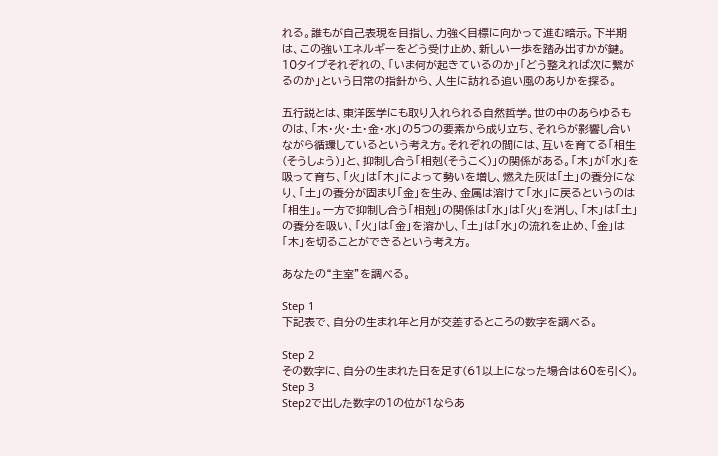れる。誰もが自己表現を目指し、力強く目標に向かって進む暗示。下半期は、この強いエネルギーをどう受け止め、新しい一歩を踏み出すかが鍵。10タイプそれぞれの、「いま何が起きているのか」「どう整えれば次に繋がるのか」という日常の指針から、人生に訪れる追い風のありかを探る。

五行説とは、東洋医学にも取り入れられる自然哲学。世の中のあらゆるものは、「木・火・土・金・水」の5つの要素から成り立ち、それらが影響し合いながら循環しているという考え方。それぞれの間には、互いを育てる「相生(そうしょう)」と、抑制し合う「相剋(そうこく)」の関係がある。「木」が「水」を吸って育ち、「火」は「木」によって勢いを増し、燃えた灰は「土」の養分になり、「土」の養分が固まり「金」を生み、金属は溶けて「水」に戻るというのは「相生」。一方で抑制し合う「相剋」の関係は「水」は「火」を消し、「木」は「土」の養分を吸い、「火」は「金」を溶かし、「土」は「水」の流れを止め、「金」は「木」を切ることができるという考え方。

あなたの“主室”を調べる。

Step 1
下記表で、自分の生まれ年と月が交差するところの数字を調べる。

Step 2
その数字に、自分の生まれた日を足す(61以上になった場合は60を引く)。
Step 3
Step2で出した数字の1の位が1ならあ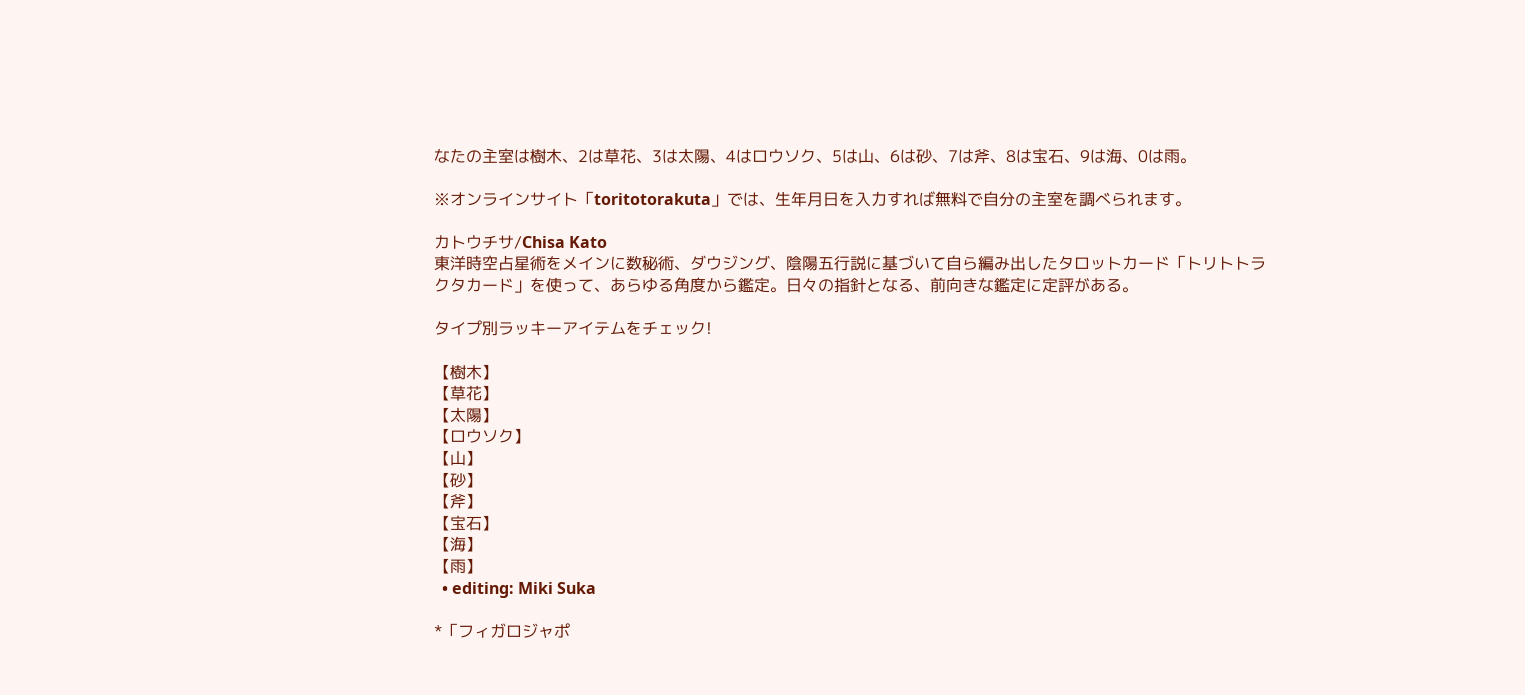なたの主室は樹木、2は草花、3は太陽、4はロウソク、5は山、6は砂、7は斧、8は宝石、9は海、0は雨。

※オンラインサイト「toritotorakuta」では、生年月日を入力すれば無料で自分の主室を調べられます。

カトウチサ/Chisa Kato
東洋時空占星術をメインに数秘術、ダウジング、陰陽五行説に基づいて自ら編み出したタロットカード「トリトトラクタカード」を使って、あらゆる角度から鑑定。日々の指針となる、前向きな鑑定に定評がある。

タイプ別ラッキーアイテムをチェック!

【樹木】
【草花】
【太陽】
【ロウソク】
【山】
【砂】
【斧】
【宝石】
【海】
【雨】
  • editing: Miki Suka

*「フィガロジャポ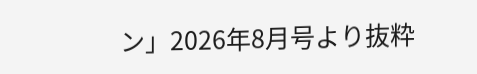ン」2026年8月号より抜粋